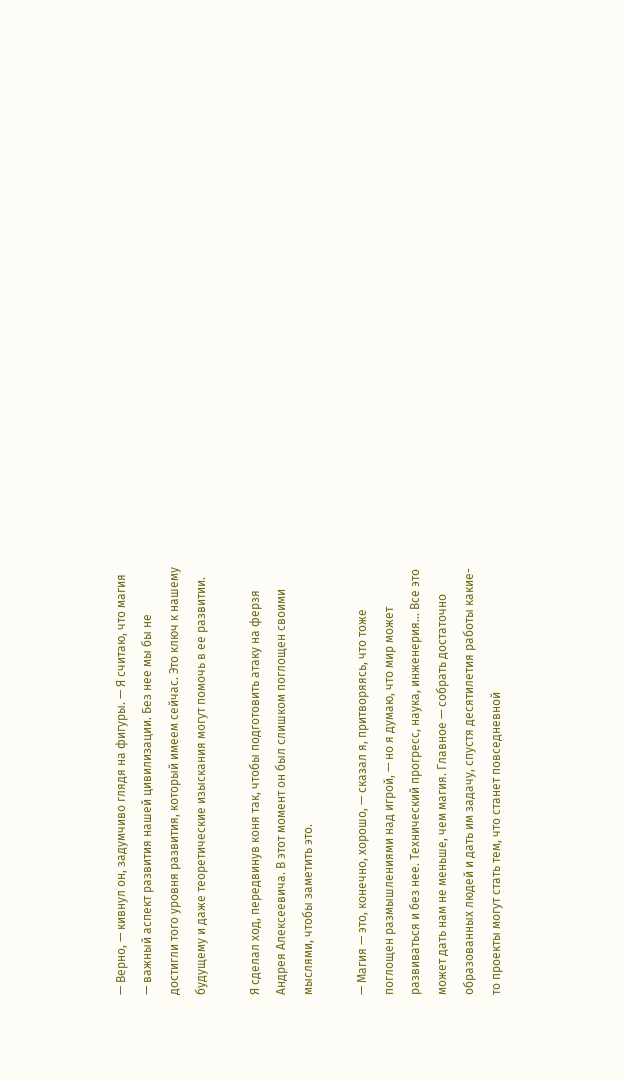— Верно, — кивнул он, задумчиво глядя на фигуры. — Я считаю, что магия — важный аспект развития нашей цивилизации. Без нее мы бы не достигли того уровня развития, который имеем сейчас. Это ключ к нашему будущему и даже теоретические изыскания могут помочь в ее развитии.

Я сделал ход, передвинув коня так, чтобы подготовить атаку на ферзя Андрея Алексеевича. В этот момент он был слишком поглощен своими мыслями, чтобы заметить это.

— Магия — это, конечно, хорошо, — сказал я, притворяясь, что тоже поглощен размышлениями над игрой, — но я думаю, что мир может развиваться и без нее. Технический прогресс, наука, инженерия… Все это может дать нам не меньше, чем магия. Главное — собрать достаточно образованных людей и дать им задачу, спустя десятилетия работы какие-то проекты могут стать тем, что станет повседневной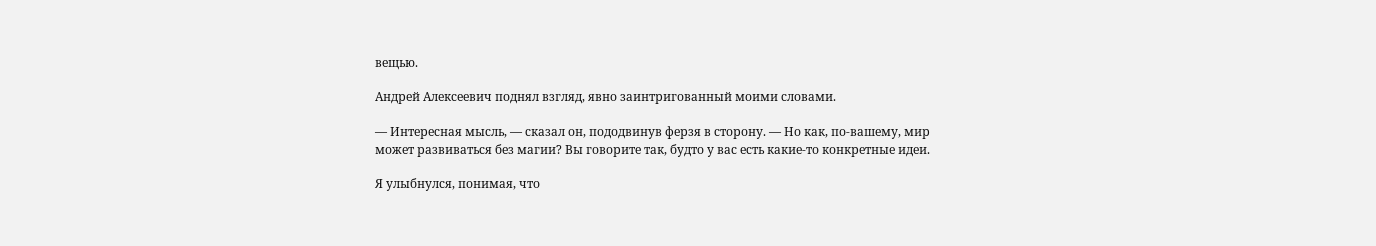вещью.

Андрей Алексеевич поднял взгляд, явно заинтригованный моими словами.

— Интересная мысль, — сказал он, пододвинув ферзя в сторону. — Но как, по-вашему, мир может развиваться без магии? Вы говорите так, будто у вас есть какие-то конкретные идеи.

Я улыбнулся, понимая, что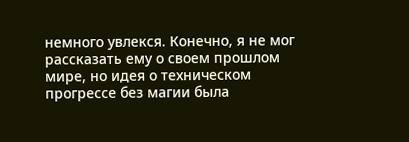немного увлекся. Конечно, я не мог рассказать ему о своем прошлом мире, но идея о техническом прогрессе без магии была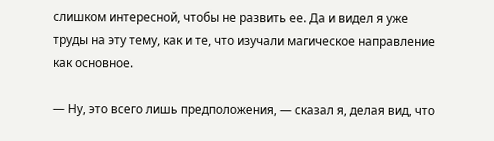слишком интересной, чтобы не развить ее. Да и видел я уже труды на эту тему, как и те, что изучали магическое направление как основное.

— Ну, это всего лишь предположения, — сказал я, делая вид, что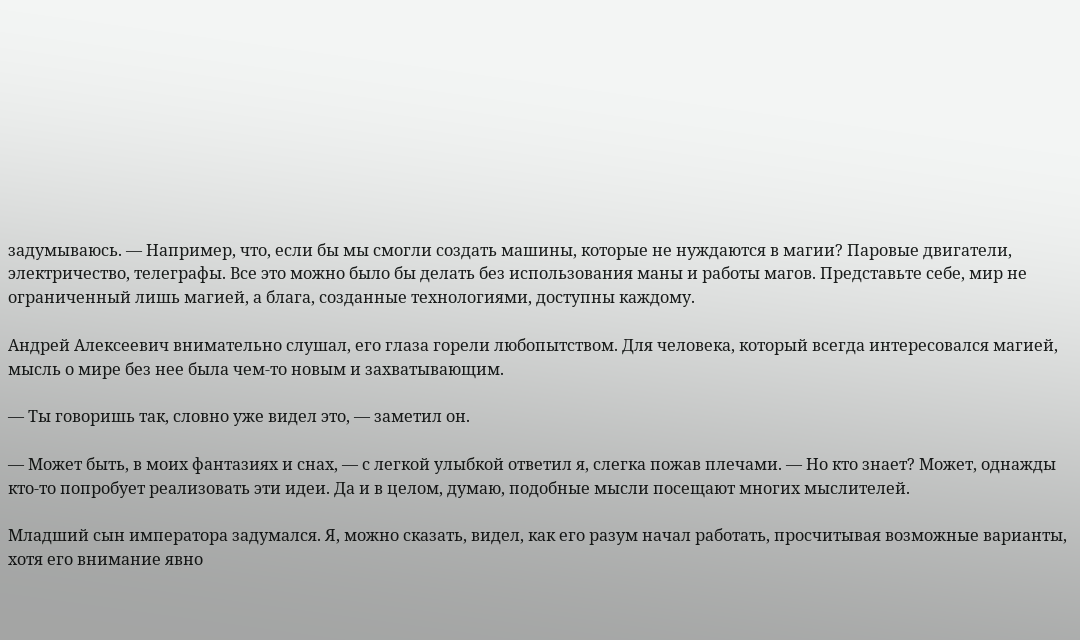задумываюсь. — Например, что, если бы мы смогли создать машины, которые не нуждаются в магии? Паровые двигатели, электричество, телеграфы. Все это можно было бы делать без использования маны и работы магов. Представьте себе, мир не ограниченный лишь магией, а блага, созданные технологиями, доступны каждому.

Андрей Алексеевич внимательно слушал, его глаза горели любопытством. Для человека, который всегда интересовался магией, мысль о мире без нее была чем-то новым и захватывающим.

— Ты говоришь так, словно уже видел это, — заметил он.

— Может быть, в моих фантазиях и снах, — с легкой улыбкой ответил я, слегка пожав плечами. — Но кто знает? Может, однажды кто-то попробует реализовать эти идеи. Да и в целом, думаю, подобные мысли посещают многих мыслителей.

Младший сын императора задумался. Я, можно сказать, видел, как его разум начал работать, просчитывая возможные варианты, хотя его внимание явно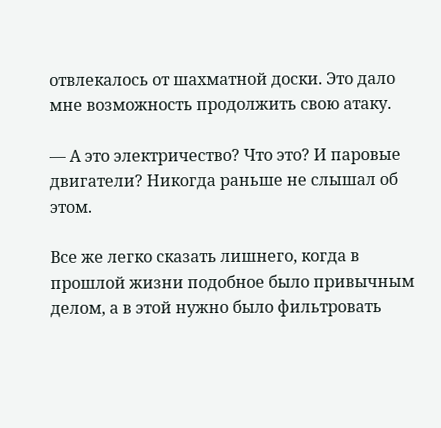отвлекалось от шахматной доски. Это дало мне возможность продолжить свою атаку.

— А это электричество? Что это? И паровые двигатели? Никогда раньше не слышал об этом.

Все же легко сказать лишнего, когда в прошлой жизни подобное было привычным делом, а в этой нужно было фильтровать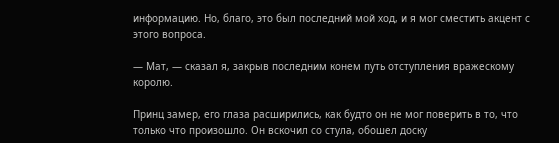информацию. Но, благо, это был последний мой ход, и я мог сместить акцент с этого вопроса.

— Мат, — сказал я, закрыв последним конем путь отступления вражескому королю.

Принц замер, его глаза расширились, как будто он не мог поверить в то, что только что произошло. Он вскочил со стула, обошел доску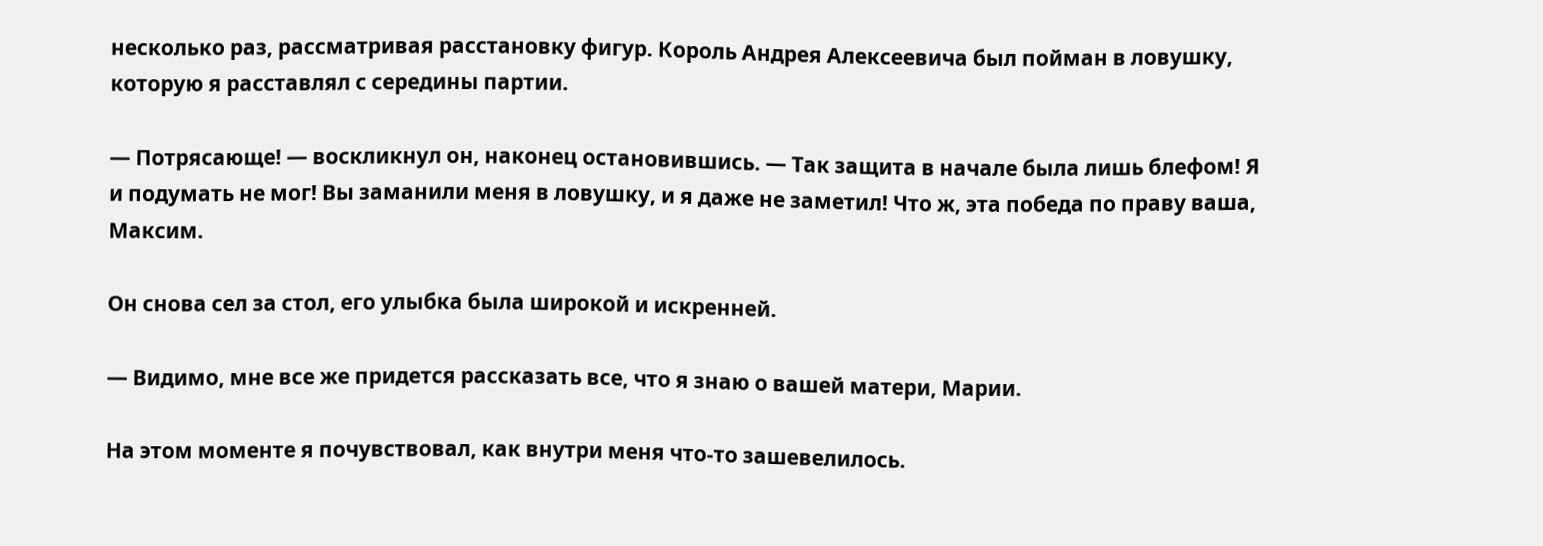несколько раз, рассматривая расстановку фигур. Король Андрея Алексеевича был пойман в ловушку, которую я расставлял с середины партии.

— Потрясающе! — воскликнул он, наконец остановившись. — Так защита в начале была лишь блефом! Я и подумать не мог! Вы заманили меня в ловушку, и я даже не заметил! Что ж, эта победа по праву ваша, Максим.

Он снова сел за стол, его улыбка была широкой и искренней.

— Видимо, мне все же придется рассказать все, что я знаю о вашей матери, Марии.

На этом моменте я почувствовал, как внутри меня что-то зашевелилось.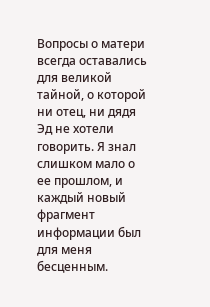Вопросы о матери всегда оставались для великой тайной, о которой ни отец, ни дядя Эд не хотели говорить. Я знал слишком мало о ее прошлом, и каждый новый фрагмент информации был для меня бесценным.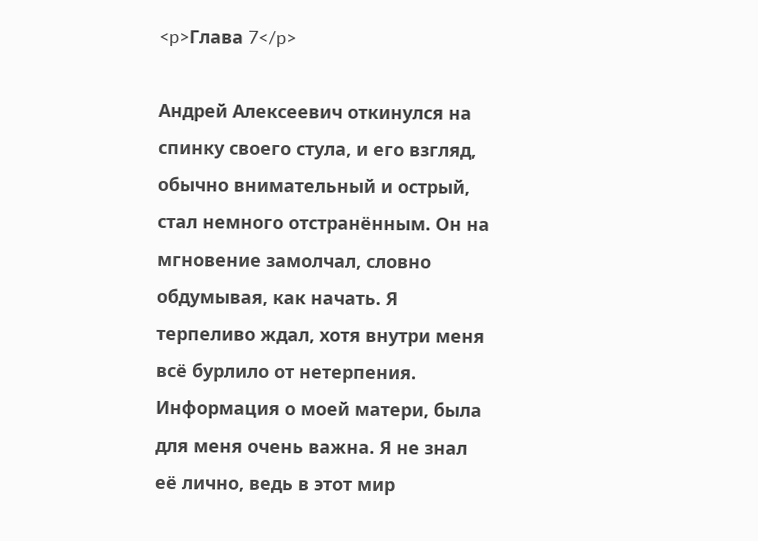<p>Глава 7</p>

Андрей Алексеевич откинулся на спинку своего стула, и его взгляд, обычно внимательный и острый, стал немного отстранённым. Он на мгновение замолчал, словно обдумывая, как начать. Я терпеливо ждал, хотя внутри меня всё бурлило от нетерпения. Информация о моей матери, была для меня очень важна. Я не знал её лично, ведь в этот мир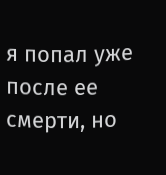я попал уже после ее смерти, но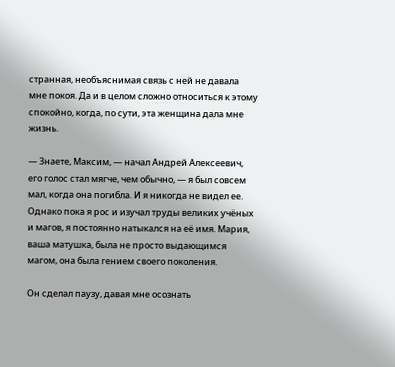странная, необъяснимая связь с ней не давала мне покоя. Да и в целом сложно относиться к этому спокойно, когда, по сути, эта женщина дала мне жизнь.

— Знаете, Максим, — начал Андрей Алексеевич, его голос стал мягче, чем обычно, — я был совсем мал, когда она погибла. И я никогда не видел ее. Однако пока я рос и изучал труды великих учёных и магов, я постоянно натыкался на её имя. Мария, ваша матушка, была не просто выдающимся магом, она была гением своего поколения.

Он сделал паузу, давая мне осознать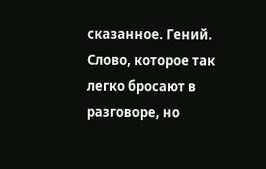сказанное. Гений. Слово, которое так легко бросают в разговоре, но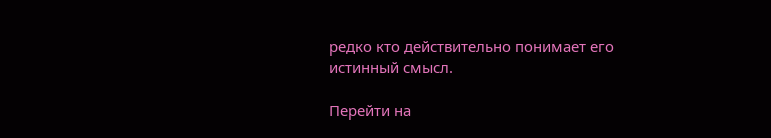редко кто действительно понимает его истинный смысл.

Перейти на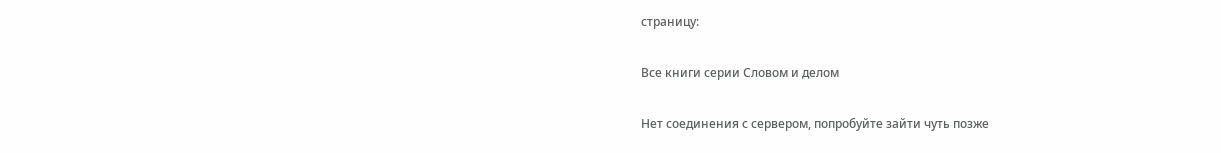страницу:

Все книги серии Словом и делом

Нет соединения с сервером, попробуйте зайти чуть позже